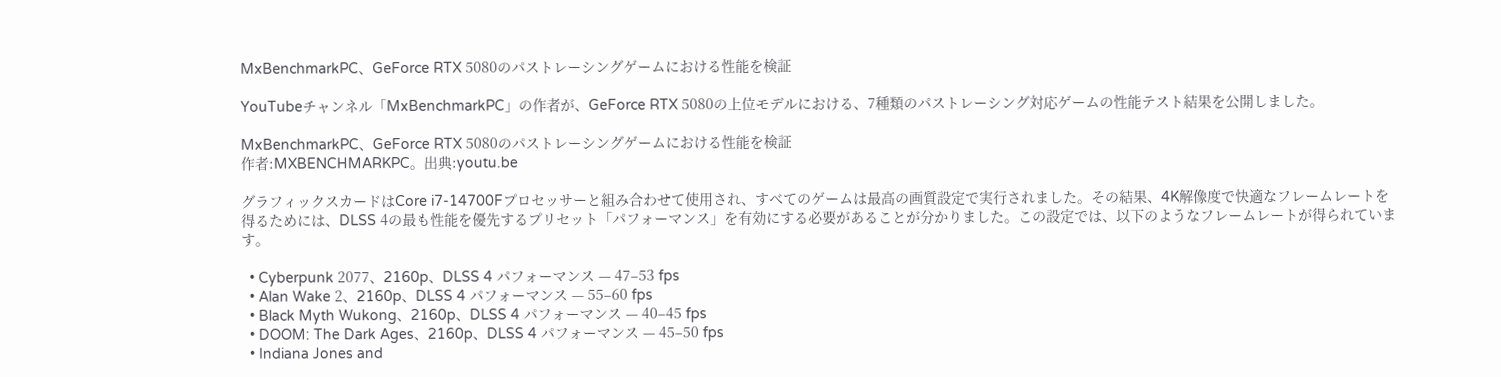MxBenchmarkPC、GeForce RTX 5080のパストレーシングゲームにおける性能を検証

YouTubeチャンネル「MxBenchmarkPC」の作者が、GeForce RTX 5080の上位モデルにおける、7種類のパストレーシング対応ゲームの性能テスト結果を公開しました。

MxBenchmarkPC、GeForce RTX 5080のパストレーシングゲームにおける性能を検証
作者:MXBENCHMARKPC。出典:youtu.be

グラフィックスカードはCore i7-14700Fプロセッサーと組み合わせて使用され、すべてのゲームは最高の画質設定で実行されました。その結果、4K解像度で快適なフレームレートを得るためには、DLSS 4の最も性能を優先するプリセット「パフォーマンス」を有効にする必要があることが分かりました。この設定では、以下のようなフレームレートが得られています。

  • Cyberpunk 2077、2160p、DLSS 4 パフォーマンス — 47–53 fps
  • Alan Wake 2、2160p、DLSS 4 パフォーマンス — 55–60 fps
  • Black Myth Wukong、2160p、DLSS 4 パフォーマンス — 40–45 fps
  • DOOM: The Dark Ages、2160p、DLSS 4 パフォーマンス — 45–50 fps
  • Indiana Jones and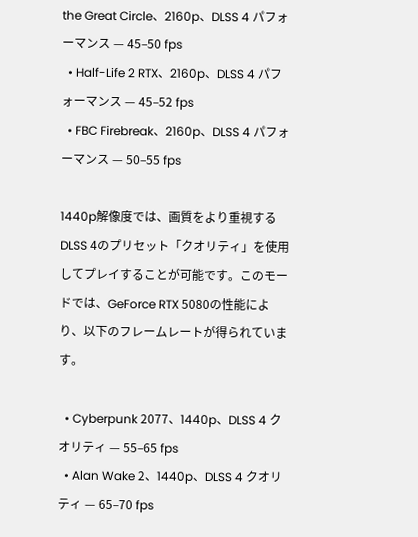the Great Circle、2160p、DLSS 4 パフォーマンス — 45–50 fps
  • Half-Life 2 RTX、2160p、DLSS 4 パフォーマンス — 45–52 fps
  • FBC Firebreak、2160p、DLSS 4 パフォーマンス — 50–55 fps

1440p解像度では、画質をより重視するDLSS 4のプリセット「クオリティ」を使用してプレイすることが可能です。このモードでは、GeForce RTX 5080の性能により、以下のフレームレートが得られています。

  • Cyberpunk 2077、1440p、DLSS 4 クオリティ — 55–65 fps
  • Alan Wake 2、1440p、DLSS 4 クオリティ — 65–70 fps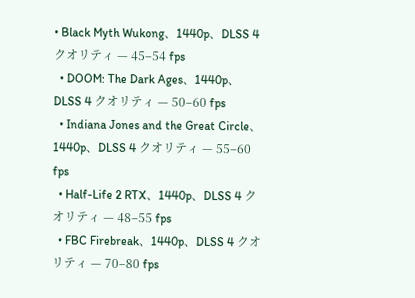• Black Myth Wukong、1440p、DLSS 4 クオリティ — 45–54 fps
  • DOOM: The Dark Ages、1440p、DLSS 4 クオリティ — 50–60 fps
  • Indiana Jones and the Great Circle、1440p、DLSS 4 クオリティ — 55–60 fps
  • Half-Life 2 RTX、1440p、DLSS 4 クオリティ — 48–55 fps
  • FBC Firebreak、1440p、DLSS 4 クオリティ — 70–80 fps